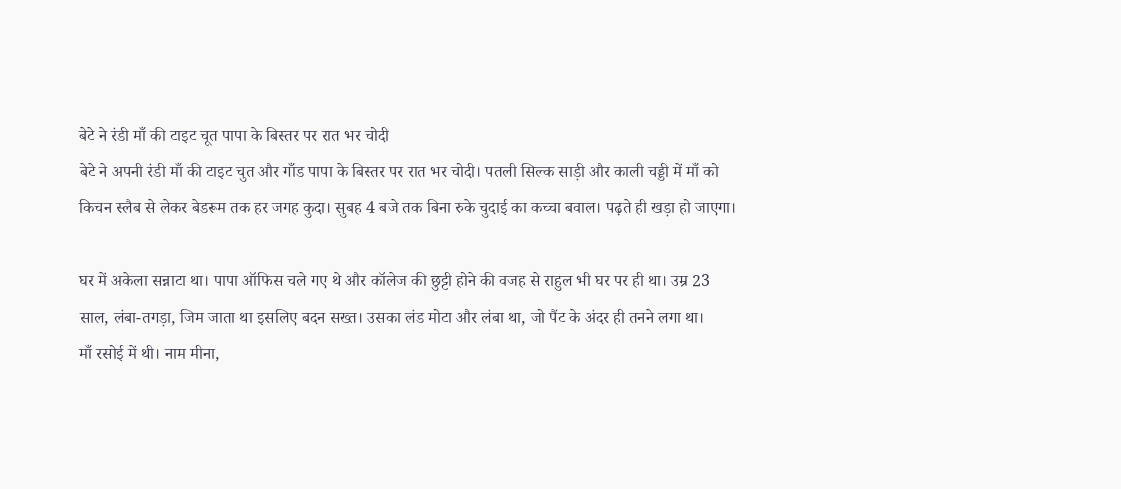बेटे ने रंडी माँ की टाइट चूत पापा के बिस्तर पर रात भर चोदी
बेटे ने अपनी रंडी माँ की टाइट चुत और गाँड पापा के बिस्तर पर रात भर चोदी। पतली सिल्क साड़ी और काली चड्डी में माँ को किचन स्लैब से लेकर बेडरूम तक हर जगह कुदा। सुबह 4 बजे तक बिना रुके चुदाई का कच्चा बवाल। पढ़ते ही खड़ा हो जाएगा।

घर में अकेला सन्नाटा था। पापा ऑफिस चले गए थे और कॉलेज की छुट्टी होने की वजह से राहुल भी घर पर ही था। उम्र 23 साल, लंबा-तगड़ा, जिम जाता था इसलिए बदन सख्त। उसका लंड मोटा और लंबा था, जो पैंट के अंदर ही तनने लगा था।
माँ रसोई में थी। नाम मीना,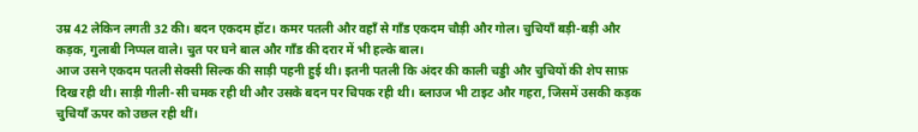उम्र 42 लेकिन लगती 32 की। बदन एकदम हॉट। कमर पतली और वहाँ से गाँड एकदम चौड़ी और गोल। चुचियाँ बड़ी-बड़ी और कड़क, गुलाबी निप्पल वाले। चुत पर घने बाल और गाँड की दरार में भी हल्के बाल।
आज उसने एकदम पतली सेक्सी सिल्क की साड़ी पहनी हुई थी। इतनी पतली कि अंदर की काली चड्डी और चुचियों की शेप साफ़ दिख रही थी। साड़ी गीली-सी चमक रही थी और उसके बदन पर चिपक रही थी। ब्लाउज भी टाइट और गहरा, जिसमें उसकी कड़क चुचियाँ ऊपर को उछल रही थीं।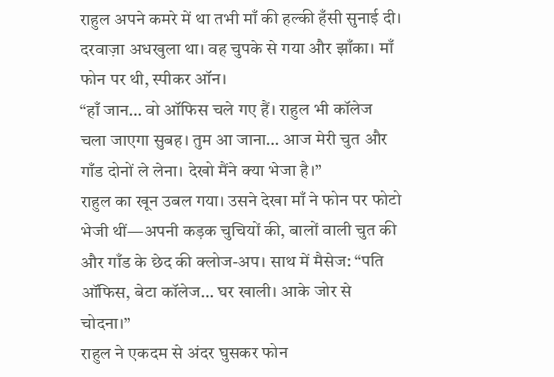राहुल अपने कमरे में था तभी माँ की हल्की हँसी सुनाई दी। दरवाज़ा अधखुला था। वह चुपके से गया और झाँका। माँ फोन पर थी, स्पीकर ऑन।
“हाँ जान… वो ऑफिस चले गए हैं। राहुल भी कॉलेज चला जाएगा सुबह। तुम आ जाना… आज मेरी चुत और गाँड दोनों ले लेना। देखो मैंने क्या भेजा है।”
राहुल का खून उबल गया। उसने देखा माँ ने फोन पर फोटो भेजी थीं—अपनी कड़क चुचियों की, बालों वाली चुत की और गाँड के छेद की क्लोज-अप। साथ में मैसेज: “पति ऑफिस, बेटा कॉलेज… घर खाली। आके जोर से चोदना।”
राहुल ने एकदम से अंदर घुसकर फोन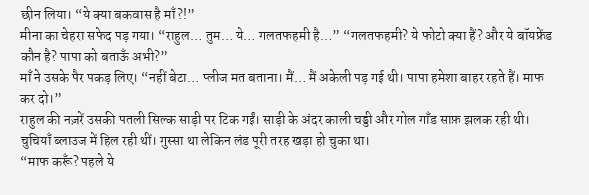छीन लिया। “ये क्या बकवास है माँ?!”
मीना का चेहरा सफेद पड़ गया। “राहुल… तुम… ये… गलतफहमी है…” “गलतफहमी? ये फोटो क्या हैं? और ये बॉयफ्रेंड कौन है? पापा को बताऊँ अभी?”
माँ ने उसके पैर पकड़ लिए। “नहीं बेटा… प्लीज मत बताना। मैं… मैं अकेली पड़ गई थी। पापा हमेशा बाहर रहते हैं। माफ कर दो।”
राहुल की नज़रें उसकी पतली सिल्क साड़ी पर टिक गईं। साड़ी के अंदर काली चड्डी और गोल गाँड साफ़ झलक रही थी। चुचियाँ ब्लाउज में हिल रही थीं। गुस्सा था लेकिन लंड पूरी तरह खड़ा हो चुका था।
“माफ करूँ? पहले ये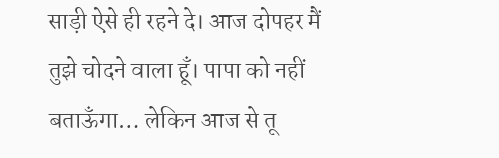साड़ी ऐसे ही रहने दे। आज दोपहर मैं तुझे चोदने वाला हूँ। पापा को नहीं बताऊँगा… लेकिन आज से तू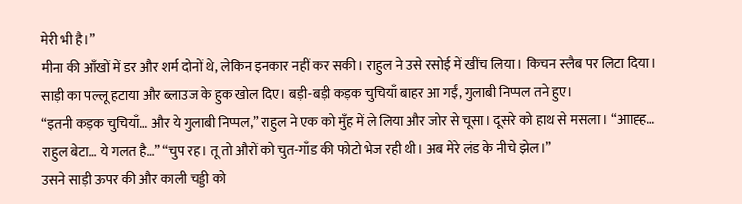मेरी भी है।”
मीना की आँखों में डर और शर्म दोनों थे, लेकिन इनकार नहीं कर सकी। राहुल ने उसे रसोई में खींच लिया। किचन स्लैब पर लिटा दिया। साड़ी का पल्लू हटाया और ब्लाउज के हुक खोल दिए। बड़ी-बड़ी कड़क चुचियाँ बाहर आ गईं, गुलाबी निप्पल तने हुए।
“इतनी कड़क चुचियाँ… और ये गुलाबी निप्पल,” राहुल ने एक को मुँह में ले लिया और जोर से चूसा। दूसरे को हाथ से मसला। “आाह्ह… राहुल बेटा… ये गलत है…” “चुप रह। तू तो औरों को चुत-गाँड की फोटो भेज रही थी। अब मेरे लंड के नीचे झेल।”
उसने साड़ी ऊपर की और काली चड्डी को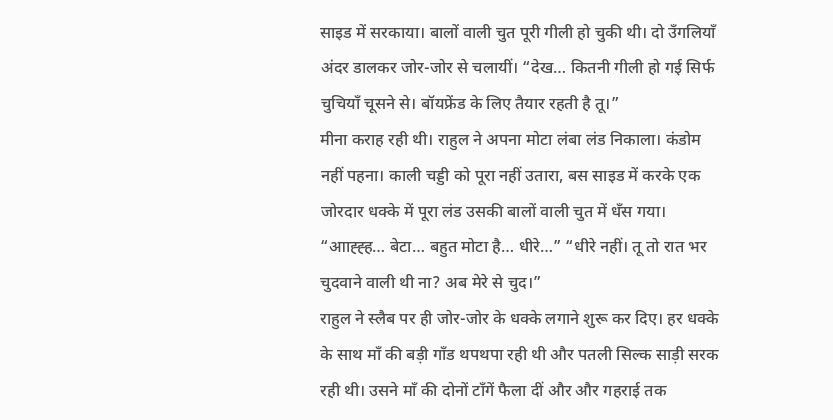साइड में सरकाया। बालों वाली चुत पूरी गीली हो चुकी थी। दो उँगलियाँ अंदर डालकर जोर-जोर से चलायीं। “देख… कितनी गीली हो गई सिर्फ चुचियाँ चूसने से। बॉयफ्रेंड के लिए तैयार रहती है तू।”
मीना कराह रही थी। राहुल ने अपना मोटा लंबा लंड निकाला। कंडोम नहीं पहना। काली चड्डी को पूरा नहीं उतारा, बस साइड में करके एक जोरदार धक्के में पूरा लंड उसकी बालों वाली चुत में धँस गया।
“आाह्ह्ह… बेटा… बहुत मोटा है… धीरे…” “धीरे नहीं। तू तो रात भर चुदवाने वाली थी ना? अब मेरे से चुद।”
राहुल ने स्लैब पर ही जोर-जोर के धक्के लगाने शुरू कर दिए। हर धक्के के साथ माँ की बड़ी गाँड थपथपा रही थी और पतली सिल्क साड़ी सरक रही थी। उसने माँ की दोनों टाँगें फैला दीं और और गहराई तक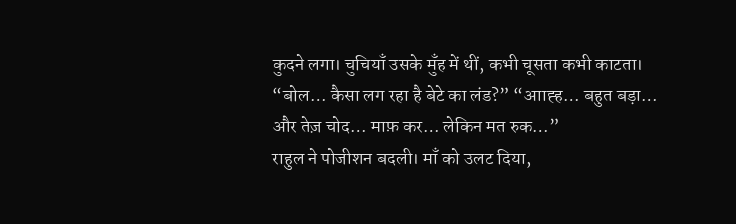कुदने लगा। चुचियाँ उसके मुँह में थीं, कभी चूसता कभी काटता।
“बोल… कैसा लग रहा है बेटे का लंड?” “आाह्ह… बहुत बड़ा… और तेज़ चोद… माफ़ कर… लेकिन मत रुक…”
राहुल ने पोजीशन बदली। माँ को उलट दिया,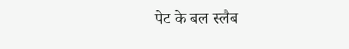पेट के बल स्लैब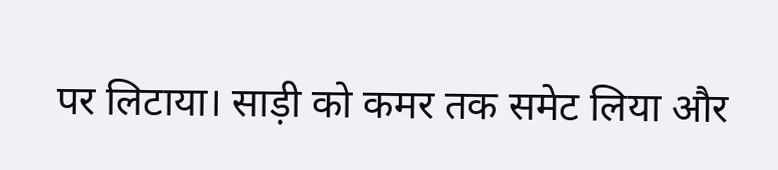पर लिटाया। साड़ी को कमर तक समेट लिया और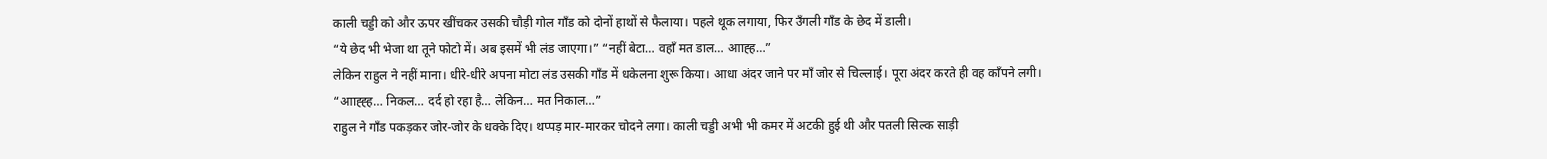काली चड्डी को और ऊपर खींचकर उसकी चौड़ी गोल गाँड को दोनों हाथों से फैलाया। पहले थूक लगाया, फिर उँगली गाँड के छेद में डाली।
“ये छेद भी भेजा था तूने फोटो में। अब इसमें भी लंड जाएगा।” “नहीं बेटा… वहाँ मत डाल… आाह्ह…”
लेकिन राहुल ने नहीं माना। धीरे-धीरे अपना मोटा लंड उसकी गाँड में धकेलना शुरू किया। आधा अंदर जाने पर माँ जोर से चिल्लाई। पूरा अंदर करते ही वह काँपने लगी।
“आाह्ह्ह… निकल… दर्द हो रहा है… लेकिन… मत निकाल…”
राहुल ने गाँड पकड़कर जोर-जोर के धक्के दिए। थप्पड़ मार-मारकर चोदने लगा। काली चड्डी अभी भी कमर में अटकी हुई थी और पतली सिल्क साड़ी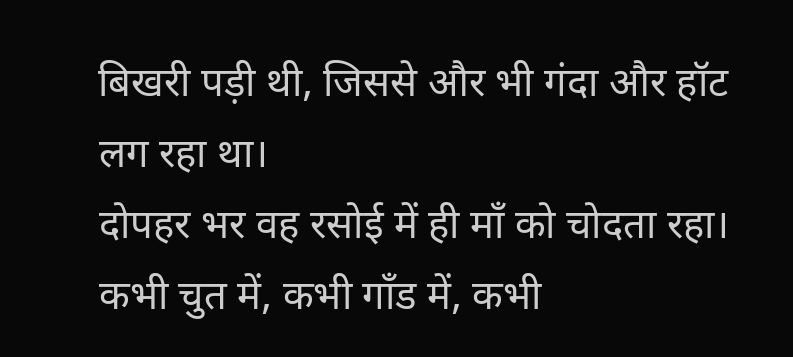बिखरी पड़ी थी, जिससे और भी गंदा और हॉट लग रहा था।
दोपहर भर वह रसोई में ही माँ को चोदता रहा। कभी चुत में, कभी गाँड में, कभी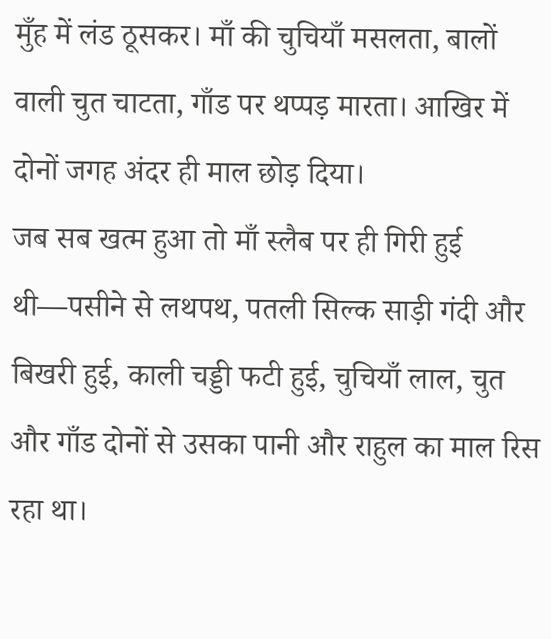मुँह में लंड ठूसकर। माँ की चुचियाँ मसलता, बालों वाली चुत चाटता, गाँड पर थप्पड़ मारता। आखिर में दोनों जगह अंदर ही माल छोड़ दिया।
जब सब खत्म हुआ तो माँ स्लैब पर ही गिरी हुई थी—पसीने से लथपथ, पतली सिल्क साड़ी गंदी और बिखरी हुई, काली चड्डी फटी हुई, चुचियाँ लाल, चुत और गाँड दोनों से उसका पानी और राहुल का माल रिस रहा था।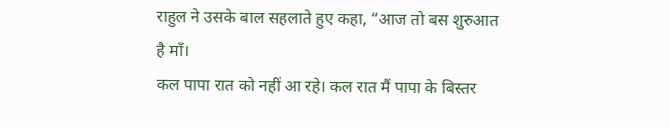राहुल ने उसके बाल सहलाते हुए कहा, “आज तो बस शुरुआत है माँ।
कल पापा रात को नहीं आ रहे। कल रात मैं पापा के बिस्तर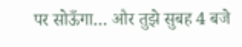पर सोऊँगा… और तुझे सुबह 4 बजे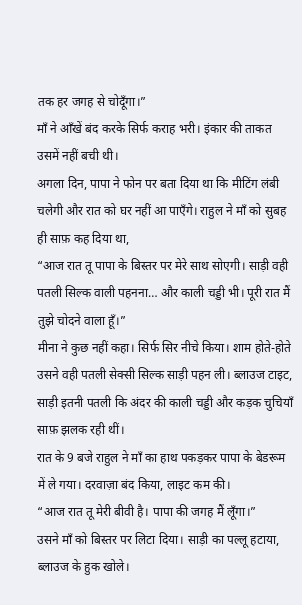तक हर जगह से चोदूँगा।”
माँ ने आँखें बंद करके सिर्फ कराह भरी। इंकार की ताकत उसमें नहीं बची थी।
अगला दिन, पापा ने फोन पर बता दिया था कि मीटिंग लंबी चलेगी और रात को घर नहीं आ पाएँगे। राहुल ने माँ को सुबह ही साफ़ कह दिया था,
“आज रात तू पापा के बिस्तर पर मेरे साथ सोएगी। साड़ी वही पतली सिल्क वाली पहनना… और काली चड्डी भी। पूरी रात मैं तुझे चोदने वाला हूँ।”
मीना ने कुछ नहीं कहा। सिर्फ सिर नीचे किया। शाम होते-होते उसने वही पतली सेक्सी सिल्क साड़ी पहन ली। ब्लाउज टाइट, साड़ी इतनी पतली कि अंदर की काली चड्डी और कड़क चुचियाँ साफ़ झलक रही थीं।
रात के 9 बजे राहुल ने माँ का हाथ पकड़कर पापा के बेडरूम में ले गया। दरवाज़ा बंद किया, लाइट कम की।
“आज रात तू मेरी बीवी है। पापा की जगह मैं लूँगा।”
उसने माँ को बिस्तर पर लिटा दिया। साड़ी का पल्लू हटाया, ब्लाउज के हुक खोले।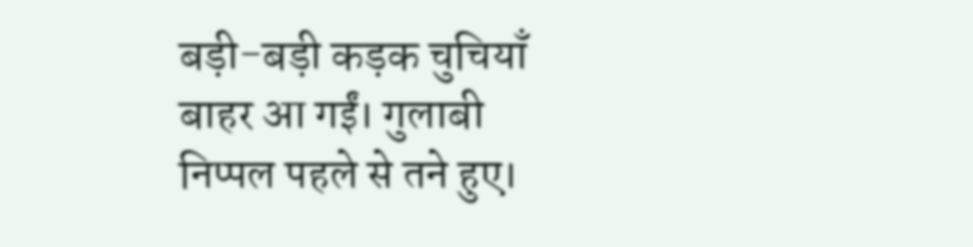बड़ी-बड़ी कड़क चुचियाँ बाहर आ गईं। गुलाबी निप्पल पहले से तने हुए।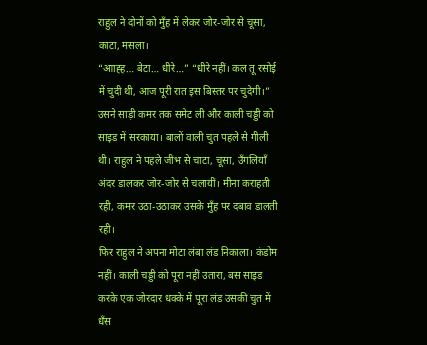राहुल ने दोनों को मुँह में लेकर जोर-जोर से चूसा, काटा, मसला।
“आाह्ह… बेटा… धीरे…” “धीरे नहीं। कल तू रसोई में चुदी थी, आज पूरी रात इस बिस्तर पर चुदेगी।”
उसने साड़ी कमर तक समेट ली और काली चड्डी को साइड में सरकाया। बालों वाली चुत पहले से गीली थी। राहुल ने पहले जीभ से चाटा, चूसा, उँगलियाँ अंदर डालकर जोर-जोर से चलायीं। मीना कराहती रही, कमर उठा-उठाकर उसके मुँह पर दबाव डालती रही।
फिर राहुल ने अपना मोटा लंबा लंड निकाला। कंडोम नहीं। काली चड्डी को पूरा नहीं उतारा, बस साइड करके एक जोरदार धक्के में पूरा लंड उसकी चुत में धँस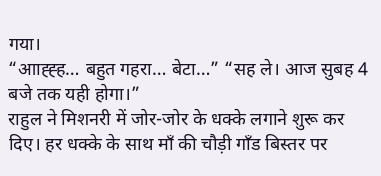गया।
“आाह्ह्ह… बहुत गहरा… बेटा…” “सह ले। आज सुबह 4 बजे तक यही होगा।”
राहुल ने मिशनरी में जोर-जोर के धक्के लगाने शुरू कर दिए। हर धक्के के साथ माँ की चौड़ी गाँड बिस्तर पर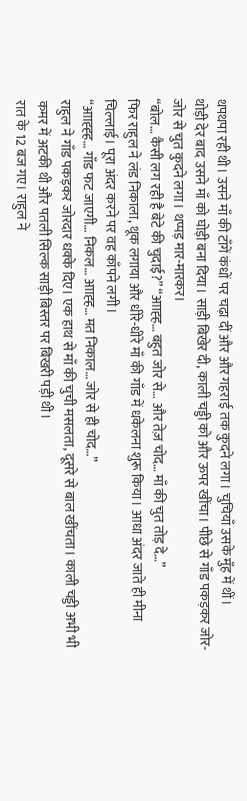थपथपा रही थी। उसने माँ की टाँगें कंधों पर चढ़ा दीं और और गहराई तक कुदने लगा। चुचियाँ उसके मुँह में थीं।
थोड़ी देर बाद उसने माँ को घोड़ी बना दिया। साड़ी बिखेर दी, काली चड्डी को और ऊपर खींचा। पीछे से गाँड पकड़कर जोर-जोर से चुत कुदने लगा। थप्पड़ मार-मारकर।
“बोल… कैसी लग रही है बेटे की चुदाई?” “आाह्ह… बहुत जोर से… और तेज़ चोद… माँ की चुत तोड़ दे…”
फिर राहुल ने लंड निकाला, थूक लगाया और धीरे-धीरे माँ की गाँड में धकेलना शुरू किया। आधा अंदर जाते ही मीना चिल्लाई। पूरा अंदर करने पर वह काँपने लगी।
“आाह्ह्ह… गाँड फट जाएगी… निकल… आाह्ह… मत निकाल… जोर से ही चोद…”
राहुल ने गाँड पकड़कर जोरदार धक्के दिए। एक हाथ से माँ की चुची मसलता, दूसरे से बाल खींचता। काली चड्डी अभी भी कमर में अटकी थी और पतली सिल्क साड़ी बिस्तर पर बिखरी पड़ी थी।
रात के 12 बज गए। राहुल ने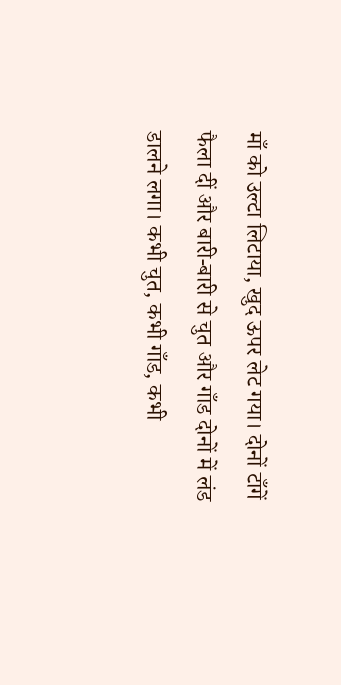माँ को उल्टा लिटाया, खुद ऊपर लेट गया। दोनों टाँगें फैला दीं और बारी-बारी से चुत और गाँड दोनों में लंड डालने लगा। कभी चुत, कभी गाँड, कभी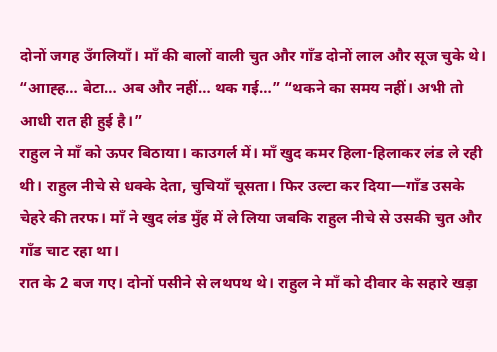दोनों जगह उँगलियाँ। माँ की बालों वाली चुत और गाँड दोनों लाल और सूज चुके थे।
“आाह्ह… बेटा… अब और नहीं… थक गई…” “थकने का समय नहीं। अभी तो आधी रात ही हुई है।”
राहुल ने माँ को ऊपर बिठाया। काउगर्ल में। माँ खुद कमर हिला-हिलाकर लंड ले रही थी। राहुल नीचे से धक्के देता, चुचियाँ चूसता। फिर उल्टा कर दिया—गाँड उसके चेहरे की तरफ। माँ ने खुद लंड मुँह में ले लिया जबकि राहुल नीचे से उसकी चुत और गाँड चाट रहा था।
रात के 2 बज गए। दोनों पसीने से लथपथ थे। राहुल ने माँ को दीवार के सहारे खड़ा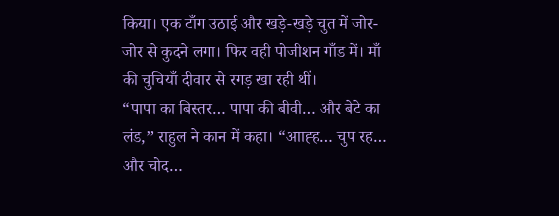किया। एक टाँग उठाई और खड़े-खड़े चुत में जोर-जोर से कुदने लगा। फिर वही पोजीशन गाँड में। माँ की चुचियाँ दीवार से रगड़ खा रही थीं।
“पापा का बिस्तर… पापा की बीवी… और बेटे का लंड,” राहुल ने कान में कहा। “आाह्ह… चुप रह… और चोद…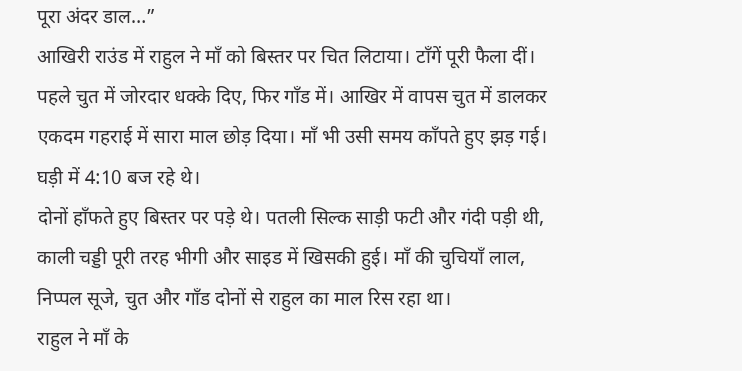पूरा अंदर डाल…”
आखिरी राउंड में राहुल ने माँ को बिस्तर पर चित लिटाया। टाँगें पूरी फैला दीं। पहले चुत में जोरदार धक्के दिए, फिर गाँड में। आखिर में वापस चुत में डालकर एकदम गहराई में सारा माल छोड़ दिया। माँ भी उसी समय काँपते हुए झड़ गई।
घड़ी में 4:10 बज रहे थे।
दोनों हाँफते हुए बिस्तर पर पड़े थे। पतली सिल्क साड़ी फटी और गंदी पड़ी थी, काली चड्डी पूरी तरह भीगी और साइड में खिसकी हुई। माँ की चुचियाँ लाल, निप्पल सूजे, चुत और गाँड दोनों से राहुल का माल रिस रहा था।
राहुल ने माँ के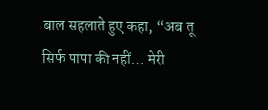बाल सहलाते हुए कहा, “अब तू सिर्फ पापा की नहीं… मेरी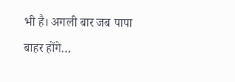भी है। अगली बार जब पापा बाहर होंगे…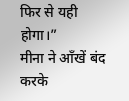फिर से यही होगा।”
मीना ने आँखें बंद करके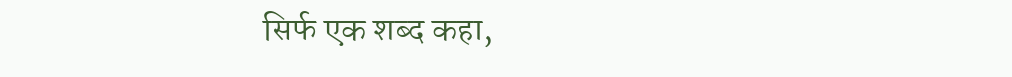सिर्फ एक शब्द कहा,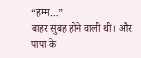“हम्म…”
बाहर सुबह होने वाली थी। और पापा के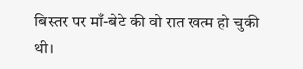बिस्तर पर माँ-बेटे की वो रात खत्म हो चुकी थी।